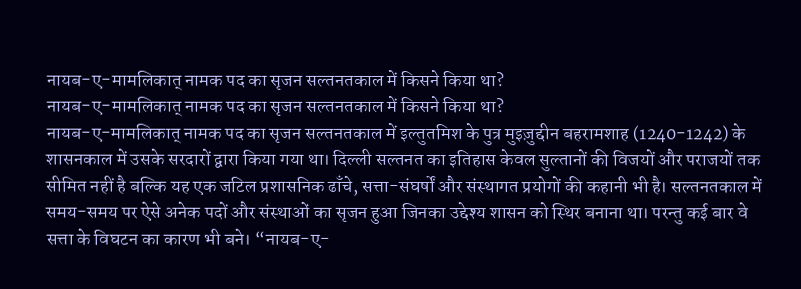नायब-ए-मामलिकात् नामक पद का सृजन सल्तनतकाल में किसने किया था?
नायब-ए-मामलिकात् नामक पद का सृजन सल्तनतकाल में किसने किया था?
नायब-ए-मामलिकात् नामक पद का सृजन सल्तनतकाल में इल्तुतमिश के पुत्र मुइज़ुद्दीन बहरामशाह (1240-1242) के शासनकाल में उसके सरदारों द्वारा किया गया था। दिल्ली सल्तनत का इतिहास केवल सुल्तानों की विजयों और पराजयों तक सीमित नहीं है बल्कि यह एक जटिल प्रशासनिक ढाँचे, सत्ता-संघर्षों और संस्थागत प्रयोगों की कहानी भी है। सल्तनतकाल में समय-समय पर ऐसे अनेक पदों और संस्थाओं का सृजन हुआ जिनका उद्देश्य शासन को स्थिर बनाना था। परन्तु कई बार वे सत्ता के विघटन का कारण भी बने। “नायब-ए-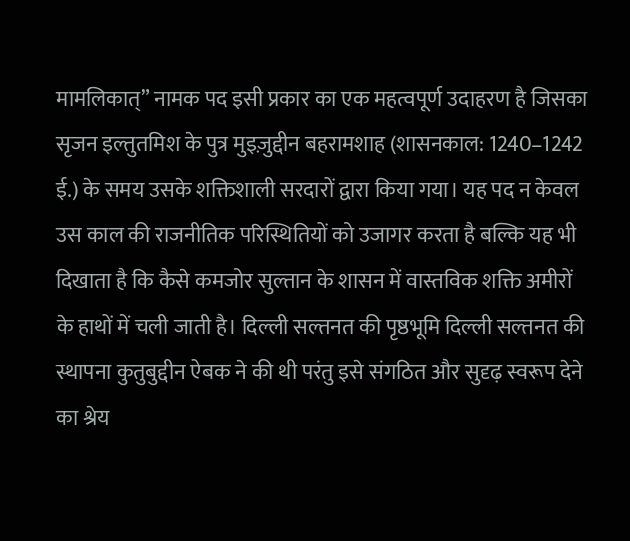मामलिकात्” नामक पद इसी प्रकार का एक महत्वपूर्ण उदाहरण है जिसका सृजन इल्तुतमिश के पुत्र मुइज़ुद्दीन बहरामशाह (शासनकाल: 1240–1242 ई.) के समय उसके शक्तिशाली सरदारों द्वारा किया गया। यह पद न केवल उस काल की राजनीतिक परिस्थितियों को उजागर करता है बल्कि यह भी दिखाता है कि कैसे कमजोर सुल्तान के शासन में वास्तविक शक्ति अमीरों के हाथों में चली जाती है। दिल्ली सल्तनत की पृष्ठभूमि दिल्ली सल्तनत की स्थापना कुतुबुद्दीन ऐबक ने की थी परंतु इसे संगठित और सुदृढ़ स्वरूप देने का श्रेय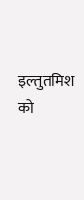इल्तुतमिश को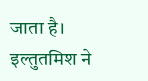जाता है। इल्तुतमिश ने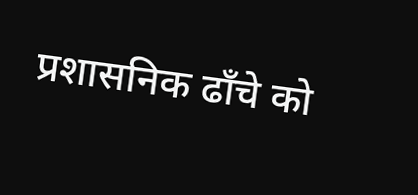प्रशासनिक ढाँचे को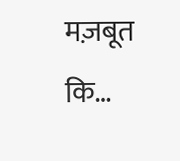मज़बूत कि…